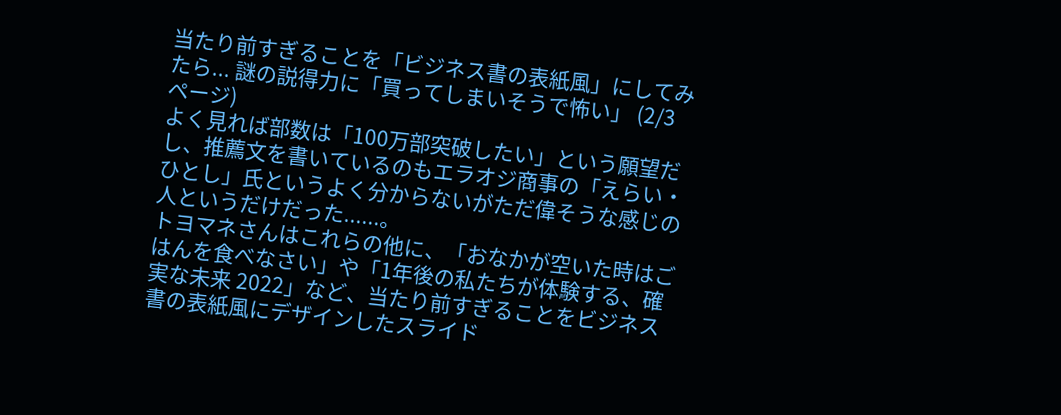当たり前すぎることを「ビジネス書の表紙風」にしてみたら... 謎の説得力に「買ってしまいそうで怖い」 (2/3ページ)
よく見れば部数は「100万部突破したい」という願望だし、推薦文を書いているのもエラオジ商事の「えらい・ひとし」氏というよく分からないがただ偉そうな感じの人というだけだった......。
トヨマネさんはこれらの他に、「おなかが空いた時はごはんを食べなさい」や「1年後の私たちが体験する、確実な未来 2022」など、当たり前すぎることをビジネス書の表紙風にデザインしたスライド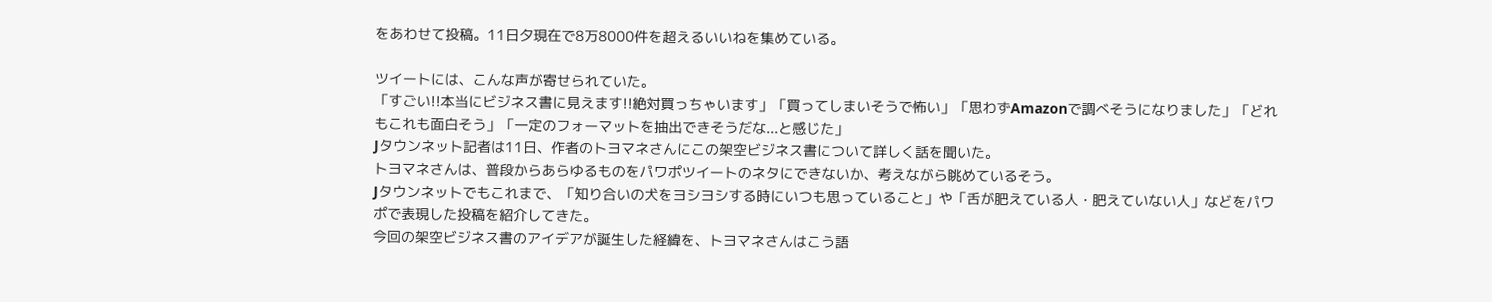をあわせて投稿。11日夕現在で8万8000件を超えるいいねを集めている。

ツイートには、こんな声が寄せられていた。
「すごい!!本当にビジネス書に見えます!!絶対買っちゃいます」「買ってしまいそうで怖い」「思わずAmazonで調べそうになりました」「どれもこれも面白そう」「一定のフォーマットを抽出できそうだな...と感じた」
Jタウンネット記者は11日、作者のトヨマネさんにこの架空ビジネス書について詳しく話を聞いた。
トヨマネさんは、普段からあらゆるものをパワポツイートのネタにできないか、考えながら眺めているそう。
Jタウンネットでもこれまで、「知り合いの犬をヨシヨシする時にいつも思っていること」や「舌が肥えている人・肥えていない人」などをパワポで表現した投稿を紹介してきた。
今回の架空ビジネス書のアイデアが誕生した経緯を、トヨマネさんはこう語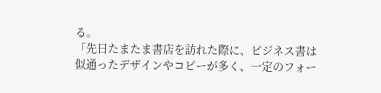る。
「先日たまたま書店を訪れた際に、ビジネス書は似通ったデザインやコピーが多く、一定のフォー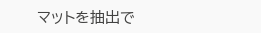マットを抽出で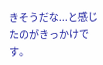きそうだな...と感じたのがきっかけです。